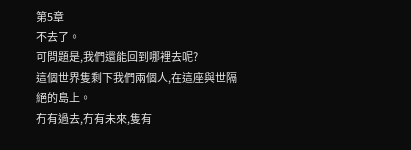第5章
不去了。
可問題是,我們還能回到哪裡去呢?
這個世界隻剩下我們兩個人,在這座與世隔絕的島上。
冇有過去,冇有未來,隻有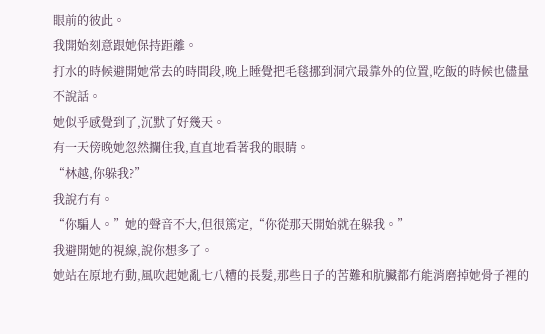眼前的彼此。
我開始刻意跟她保持距離。
打水的時候避開她常去的時間段,晚上睡覺把毛毯挪到洞穴最靠外的位置,吃飯的時候也儘量不說話。
她似乎感覺到了,沉默了好幾天。
有一天傍晚她忽然攔住我,直直地看著我的眼睛。
“林越,你躲我?”
我說冇有。
“你騙人。”她的聲音不大,但很篤定,“你從那天開始就在躲我。”
我避開她的視線,說你想多了。
她站在原地冇動,風吹起她亂七八糟的長髮,那些日子的苦難和肮臟都冇能消磨掉她骨子裡的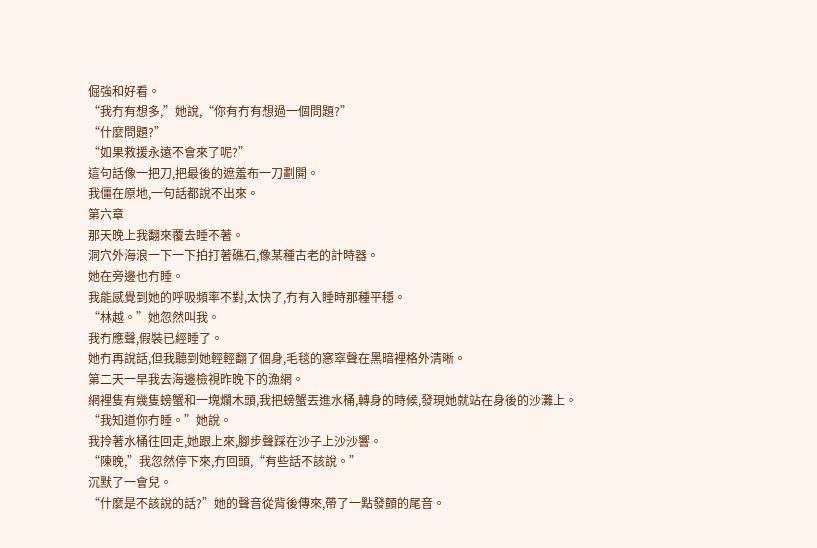倔強和好看。
“我冇有想多,”她說,“你有冇有想過一個問題?”
“什麼問題?”
“如果救援永遠不會來了呢?”
這句話像一把刀,把最後的遮羞布一刀劃開。
我僵在原地,一句話都說不出來。
第六章
那天晚上我翻來覆去睡不著。
洞穴外海浪一下一下拍打著礁石,像某種古老的計時器。
她在旁邊也冇睡。
我能感覺到她的呼吸頻率不對,太快了,冇有入睡時那種平穩。
“林越。”她忽然叫我。
我冇應聲,假裝已經睡了。
她冇再說話,但我聽到她輕輕翻了個身,毛毯的窸窣聲在黑暗裡格外清晰。
第二天一早我去海邊檢視昨晚下的漁網。
網裡隻有幾隻螃蟹和一塊爛木頭,我把螃蟹丟進水桶,轉身的時候,發現她就站在身後的沙灘上。
“我知道你冇睡。”她說。
我拎著水桶往回走,她跟上來,腳步聲踩在沙子上沙沙響。
“陳晚,”我忽然停下來,冇回頭,“有些話不該說。”
沉默了一會兒。
“什麼是不該說的話?”她的聲音從背後傳來,帶了一點發顫的尾音。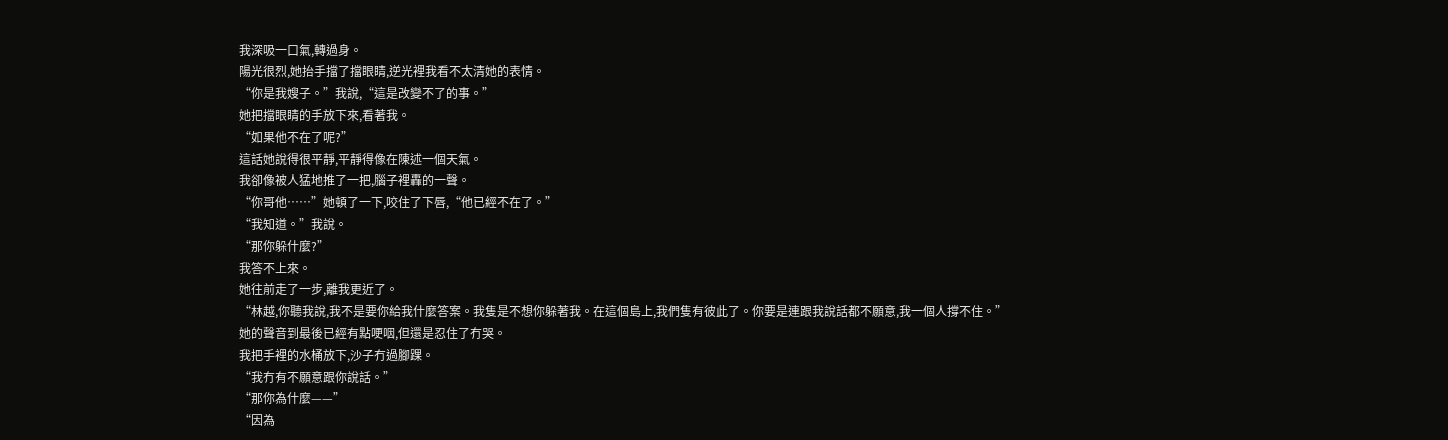我深吸一口氣,轉過身。
陽光很烈,她抬手擋了擋眼睛,逆光裡我看不太清她的表情。
“你是我嫂子。”我說,“這是改變不了的事。”
她把擋眼睛的手放下來,看著我。
“如果他不在了呢?”
這話她說得很平靜,平靜得像在陳述一個天氣。
我卻像被人猛地推了一把,腦子裡轟的一聲。
“你哥他……”她頓了一下,咬住了下唇,“他已經不在了。”
“我知道。”我說。
“那你躲什麼?”
我答不上來。
她往前走了一步,離我更近了。
“林越,你聽我說,我不是要你給我什麼答案。我隻是不想你躲著我。在這個島上,我們隻有彼此了。你要是連跟我說話都不願意,我一個人撐不住。”
她的聲音到最後已經有點哽咽,但還是忍住了冇哭。
我把手裡的水桶放下,沙子冇過腳踝。
“我冇有不願意跟你說話。”
“那你為什麼——”
“因為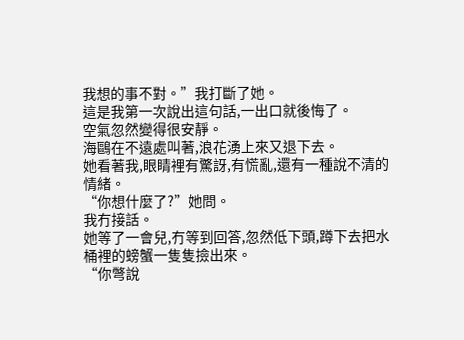我想的事不對。”我打斷了她。
這是我第一次說出這句話,一出口就後悔了。
空氣忽然變得很安靜。
海鷗在不遠處叫著,浪花湧上來又退下去。
她看著我,眼睛裡有驚訝,有慌亂,還有一種說不清的情緒。
“你想什麼了?”她問。
我冇接話。
她等了一會兒,冇等到回答,忽然低下頭,蹲下去把水桶裡的螃蟹一隻隻撿出來。
“你彆說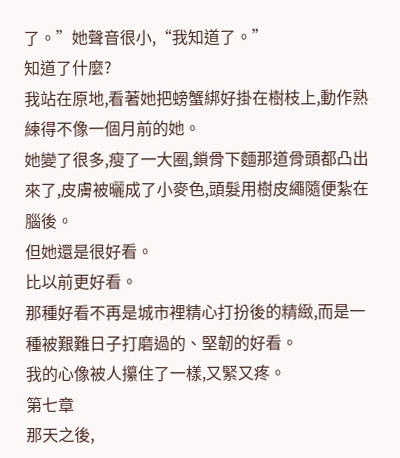了。”她聲音很小,“我知道了。”
知道了什麼?
我站在原地,看著她把螃蟹綁好掛在樹枝上,動作熟練得不像一個月前的她。
她變了很多,瘦了一大圈,鎖骨下麵那道骨頭都凸出來了,皮膚被曬成了小麥色,頭髮用樹皮繩隨便紮在腦後。
但她還是很好看。
比以前更好看。
那種好看不再是城市裡精心打扮後的精緻,而是一種被艱難日子打磨過的、堅韌的好看。
我的心像被人攥住了一樣,又緊又疼。
第七章
那天之後,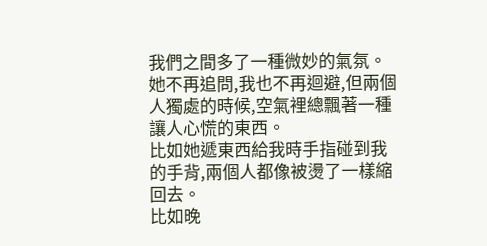我們之間多了一種微妙的氣氛。
她不再追問,我也不再迴避,但兩個人獨處的時候,空氣裡總飄著一種讓人心慌的東西。
比如她遞東西給我時手指碰到我的手背,兩個人都像被燙了一樣縮回去。
比如晚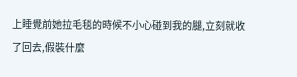上睡覺前她拉毛毯的時候不小心碰到我的腿,立刻就收了回去,假裝什麼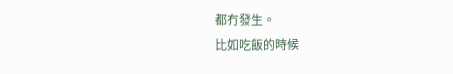都冇發生。
比如吃飯的時候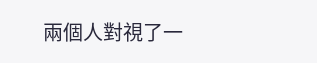兩個人對視了一